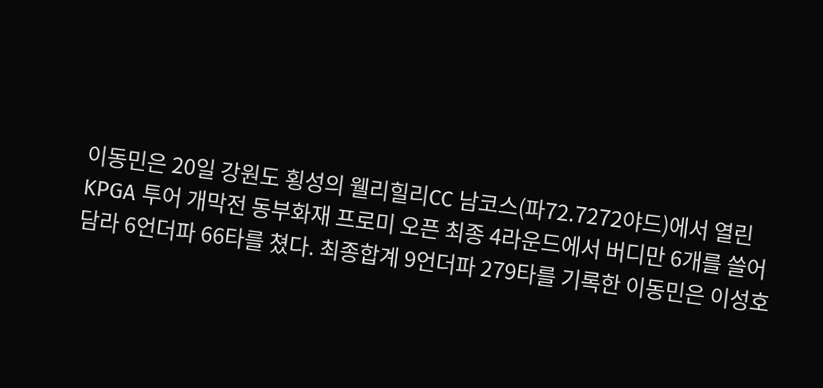이동민은 20일 강원도 횡성의 웰리힐리CC 남코스(파72.7272야드)에서 열린 KPGA 투어 개막전 동부화재 프로미 오픈 최종 4라운드에서 버디만 6개를 쓸어담라 6언더파 66타를 쳤다. 최종합계 9언더파 279타를 기록한 이동민은 이성호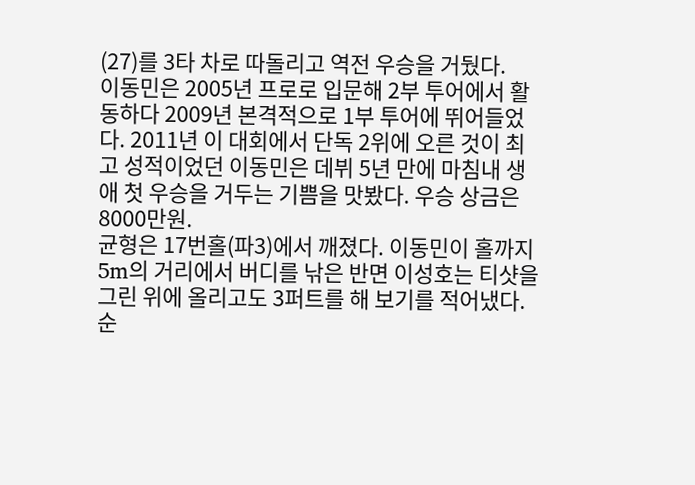(27)를 3타 차로 따돌리고 역전 우승을 거뒀다.
이동민은 2005년 프로로 입문해 2부 투어에서 활동하다 2009년 본격적으로 1부 투어에 뛰어들었다. 2011년 이 대회에서 단독 2위에 오른 것이 최고 성적이었던 이동민은 데뷔 5년 만에 마침내 생애 첫 우승을 거두는 기쁨을 맛봤다. 우승 상금은 8000만원.
균형은 17번홀(파3)에서 깨졌다. 이동민이 홀까지 5m의 거리에서 버디를 낚은 반면 이성호는 티샷을 그린 위에 올리고도 3퍼트를 해 보기를 적어냈다. 순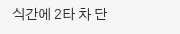식간에 2타 차 단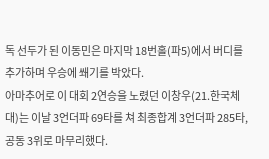독 선두가 된 이동민은 마지막 18번홀(파5)에서 버디를 추가하며 우승에 쐐기를 박았다.
아마추어로 이 대회 2연승을 노렸던 이창우(21.한국체대)는 이날 3언더파 69타를 쳐 최종합계 3언더파 285타, 공동 3위로 마무리했다.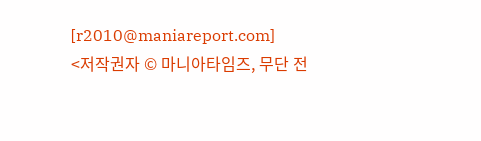[r2010@maniareport.com]
<저작권자 © 마니아타임즈, 무단 전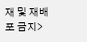재 및 재배포 금지>